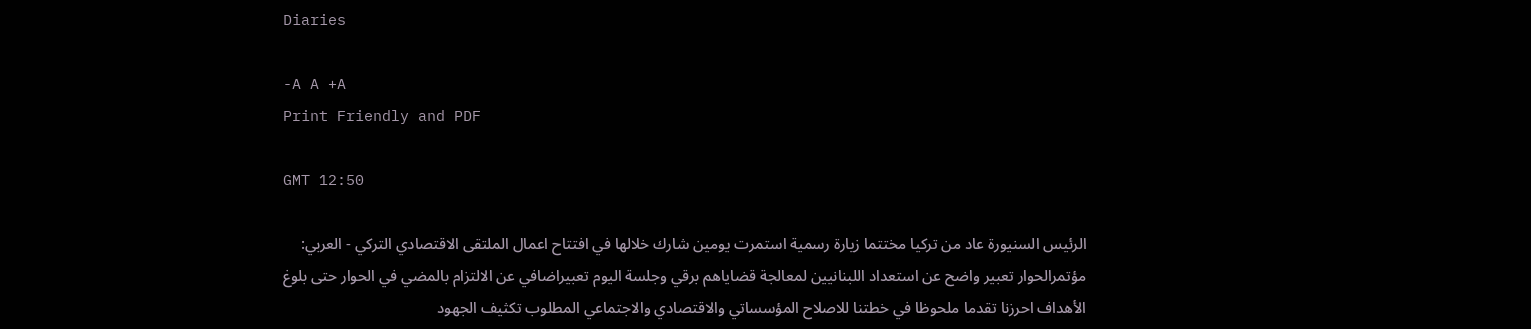Diaries

-A A +A
Print Friendly and PDF

GMT 12:50

الرئيس السنيورة عاد من تركيا مختتما زيارة رسمية استمرت يومين شارك خلالها في افتتاح اعمال الملتقى الاقتصادي التركي - العربي: مؤتمرالحوار تعبير واضح عن استعداد اللبنانيين لمعالجة قضاياهم برقي وجلسة اليوم تعبيراضافي عن الالتزام بالمضي في الحوار حتى بلوغ الأهداف احرزنا تقدما ملحوظا في خطتنا للاصلاح المؤسساتي والاقتصادي والاجتماعي المطلوب تكثيف الجهود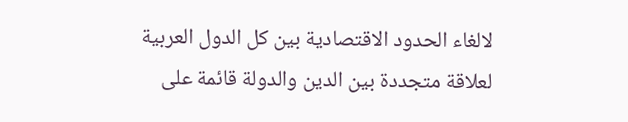لالغاء الحدود الاقتصادية بين كل الدول العربية لعلاقة متجددة بين الدين والدولة قائمة على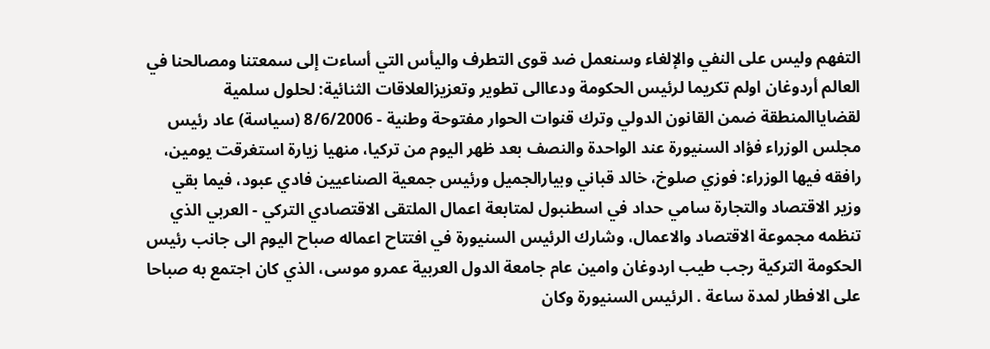التفهم وليس على النفي والإلغاء وسنعمل ضد قوى التطرف واليأس التي أساءت إلى سمعتنا ومصالحنا في العالم أردوغان اولم تكريما لرئيس الحكومة ودعاالى تطوير وتعزيزالعلاقات الثنائية: لحلول سلمية لقضاياالمنطقة ضمن القانون الدولي وترك قنوات الحوار مفتوحة وطنية - 8/6/2006 (سياسة) عاد رئيس مجلس الوزراء فؤاد السنيورة عند الواحدة والنصف بعد ظهر اليوم من تركيا، منهيا زيارة استغرقت يومين، رافقه فيها الوزراء: فوزي صلوخ، خالد قباني وبيارالجميل ورئيس جمعية الصناعيين فادي عبود، فيما بقي وزير الاقتصاد والتجارة سامي حداد في اسطنبول لمتابعة اعمال الملتقى الاقتصادي التركي - العربي الذي تنظمه مجموعة الاقتصاد والاعمال، وشارك الرئيس السنيورة في افتتاح اعماله صباح اليوم الى جانب رئيس الحكومة التركية رجب طيب اردوغان وامين عام جامعة الدول العربية عمرو موسى، الذي كان اجتمع به صباحا على الافطار لمدة ساعة . الرئيس السنيورة وكان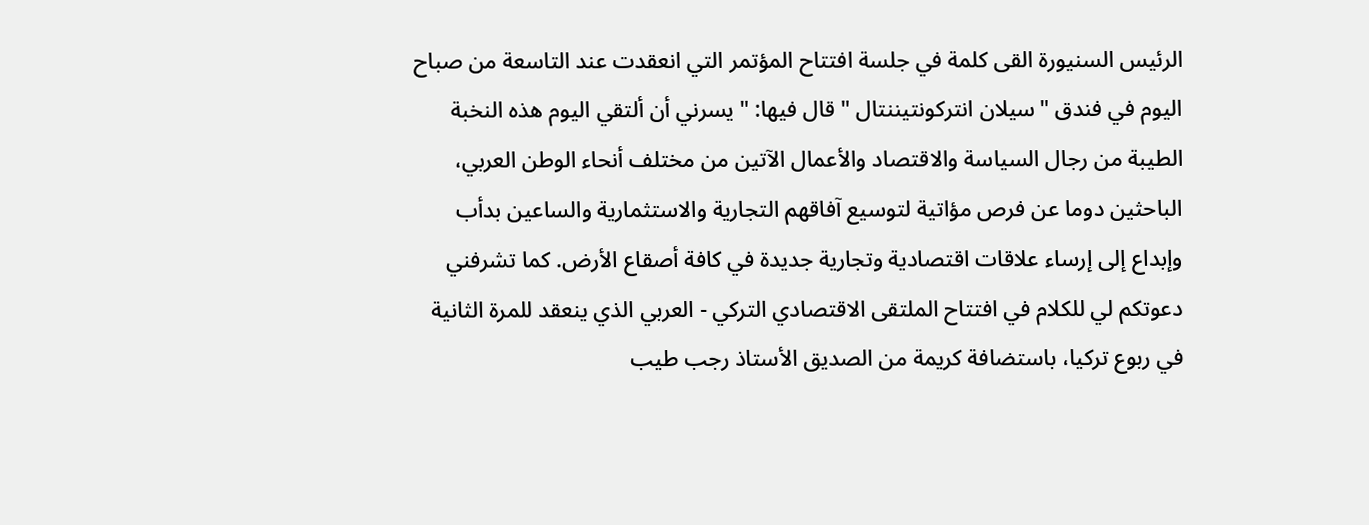الرئيس السنيورة القى كلمة في جلسة افتتاح المؤتمر التي انعقدت عند التاسعة من صباح اليوم في فندق "سيلان انتركونتيننتال " قال فيها: " يسرني أن ألتقي اليوم هذه النخبة الطيبة من رجال السياسة والاقتصاد والأعمال الآتين من مختلف أنحاء الوطن العربي، الباحثين دوما عن فرص مؤاتية لتوسيع آفاقهم التجارية والاستثمارية والساعين بدأب وإبداع إلى إرساء علاقات اقتصادية وتجارية جديدة في كافة أصقاع الأرض. كما تشرفني دعوتكم لي للكلام في افتتاح الملتقى الاقتصادي التركي - العربي الذي ينعقد للمرة الثانية في ربوع تركيا، باستضافة كريمة من الصديق الأستاذ رجب طيب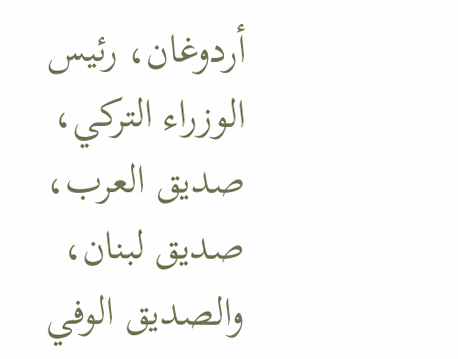أردوغان، رئيس الوزراء التركي، صديق العرب، صديق لبنان، والصديق الوفي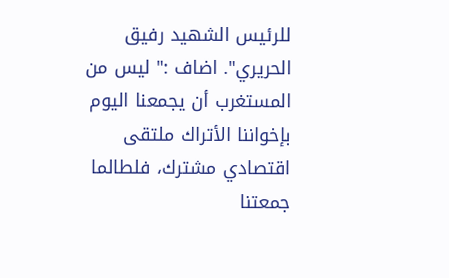للرئيس الشهيد رفيق الحريري". اضاف :" ليس من المستغرب أن يجمعنا اليوم بإخواننا الأتراك ملتقى اقتصادي مشترك، فلطالما جمعتنا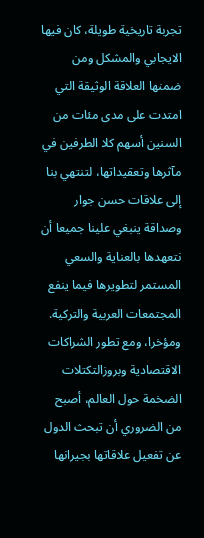تجربة تاريخية طويلة، كان فيها الايجابي والمشكل ومن ضمنها العلاقة الوثيقة التي امتدت على مدى مئات من السنين أسهم كلا الطرفين في مآثرها وتعقيداتها، لتنتهي بنا إلى علاقات حسن جوار وصداقة ينبغي علينا جميعا أن نتعهدها بالعناية والسعي المستمر لتطويرها فيما ينفع المجتمعات العربية والتركية. ومؤخرا، ومع تطور الشراكات الاقتصادية وبروزالتكتلات الضخمة حول العالم، أصبح من الضروري أن تبحث الدول عن تفعيل علاقاتها بجيرانها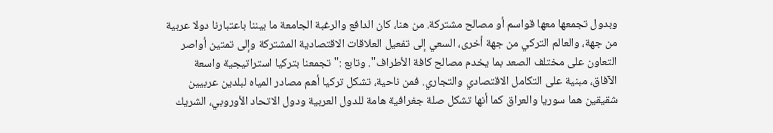وبدول تجمعها معها قواسم أو مصالح مشتركة. من هنا، كان الدافع والرغبة الجامعة ما بيننا باعتبارنا دولا عربية من جهة، والعالم التركي من جهة أخرى، السعي إلى تفعيل العلاقات الاقتصادية المشتركة وإلى تمتين أواصر التعاون على مختلف الصعد بما يخدم مصالح كافة الأطراف". وتابع :" تجمعنا بتركيا استراتيجية واسعة الآفاق، مبنية على التكامل الاقتصادي والتجاري. فمن ناحية، تشكل تركيا أهم مصادر المياه لبلدين عربيين شقيقين هما سوريا والعراق كما أنها تشكل صلة جغرافية هامة للدول العربية ودول الاتحاد الأوروبي، الشريك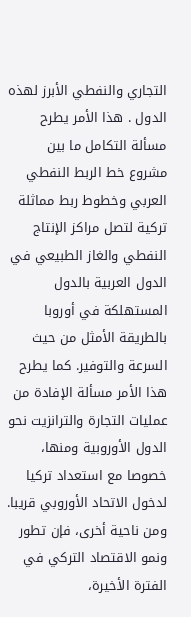التجاري والنفطي الأبرز لهذه الدول . هذا الأمر يطرح مسألة التكامل ما بين مشروع خط الربط النفطي العربي وخطوط ربط مماثلة تركية لتصل مراكز الإنتاج النفطي والغاز الطبيعي في الدول العربية بالدول المستهلكة في أوروبا بالطريقة الأمثل من حيث السرعة والتوفير. كما يطرح هذا الأمر مسألة الإفادة من عمليات التجارة والترانزيت نحو الدول الأوروبية ومنها، خصوصا مع استعداد تركيا لدخول الاتحاد الأوروبي قريبا. ومن ناحية أخرى، فإن تطور ونمو الاقتصاد التركي في الفترة الأخيرة،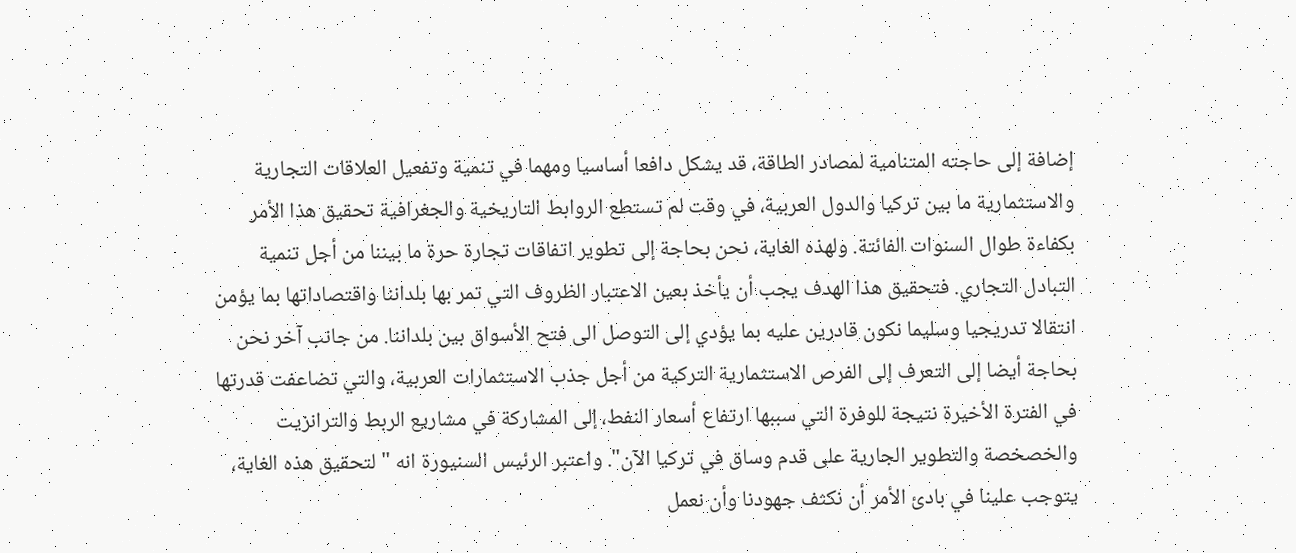إضافة إلى حاجته المتنامية لمصادر الطاقة، قد يشكل دافعا أساسيا ومهما في تنمية وتفعيل العلاقات التجارية والاستثمارية ما بين تركيا والدول العربية، في وقت لم تستطع الروابط التاريخية والجغرافية تحقيق هذا الأمر بكفاءة طوال السنوات الفائتة. ولهذه الغاية، نحن بحاجة إلى تطوير اتفاقات تجارة حرة ما بيننا من أجل تنمية التبادل التجاري. فتحقيق هذا الهدف يجب أن يأخذ بعين الاعتبار الظروف التي تمر بها بلداننا واقتصاداتها بما يؤمن انتقالا تدريجيا وسليما نكون قادرين عليه بما يؤدي إلى التوصل الى فتح الأسواق بين بلداننا. من جانب آخر نحن بحاجة أيضا إلى التعرف إلى الفرص الاستثمارية التركية من أجل جذب الاستثمارات العربية، والتي تضاعفت قدرتها في الفترة الأخيرة نتيجة للوفرة التي سببها ارتفاع أسعار النفط، إلى المشاركة في مشاريع الربط والترانزيت والخصخصة والتطوير الجارية على قدم وساق في تركيا الآن". واعتبر الرئيس السنيورة انه " لتحقيق هذه الغاية، يتوجب علينا في بادئ الأمر أن نكثف جهودنا وأن نعمل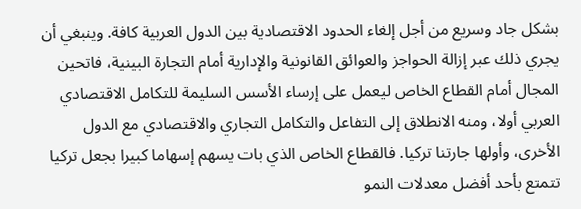بشكل جاد وسريع من أجل إلغاء الحدود الاقتصادية بين الدول العربية كافة. وينبغي أن يجري ذلك عبر إزالة الحواجز والعوائق القانونية والإدارية أمام التجارة البينية، فاتحين المجال أمام القطاع الخاص ليعمل على إرساء الأسس السليمة للتكامل الاقتصادي العربي أولا، ومنه الانطلاق إلى التفاعل والتكامل التجاري والاقتصادي مع الدول الأخرى، وأولها جارتنا تركيا. فالقطاع الخاص الذي بات يسهم إسهاما كبيرا بجعل تركيا تتمتع بأحد أفضل معدلات النمو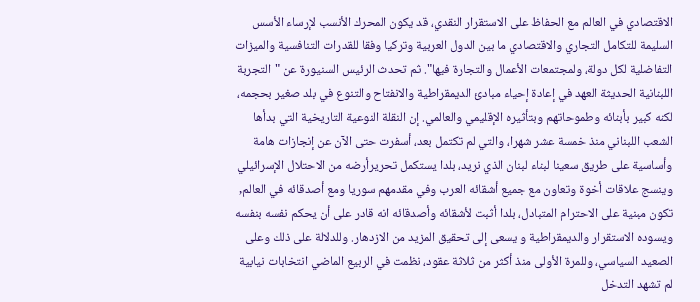الاقتصادي في العالم مع الحفاظ على الاستقرار النقدي، قد يكون المحرك الأنسب لإرساء الأسس السليمة للتكامل التجاري والاقتصادي ما بين الدول العربية وتركيا وفقا للقدرات التنافسية والميزات التفاضلية لكل دولة، ولمجتمعات الأعمال والتجارة فيها". ثم تحدث الرئيس السنيورة عن "التجربة اللبنانية الحديثة العهد في إعادة إحياء مبادئ الديمقراطية والانفتاح والتنوع في بلد صغير بحجمه، لكنه كبير بأبنائه وطموحاتهم وبتأثيره الإقليمي والعالمي. إن النقلة النوعية التاريخية التي بدأها الشعب اللبناني منذ خمسة عشر شهرا، والتي لم تكتمل بعد، أسفرت حتى الآن عن إنجازات هامة وأساسية على طريق سعينا لبناء لبنان الذي نريد، بلدا يستكمل تحريرأرضه من الاحتلال الإسرائيلي وينسج علاقات أخوة وتعاون مع جميع أشقائه العرب وفي مقدمهم سوريا ومع أصدقائه في العالم, تكون مبنية على الاحترام المتبادل، بلدا أثبت لأشقائه وأصدقائه انه قادر على أن يحكم نفسه بنفسه ويسوده الاستقرار والديمقراطية و يسعى إلى تحقيق المزيد من الازدهار. وللدلالة على ذلك وعلى الصعيد السياسي، وللمرة الأولى منذ أكثر من ثلاثة عقود، نظمت في الربيع الماضي انتخابات نيابية لم تشهد التدخل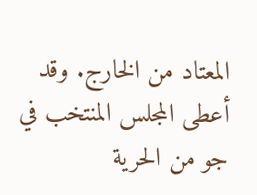المعتاد من الخارج. وقد أعطى المجلس المنتخب في جو من الحرية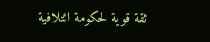ثقة قوية لحكومة ائتلافية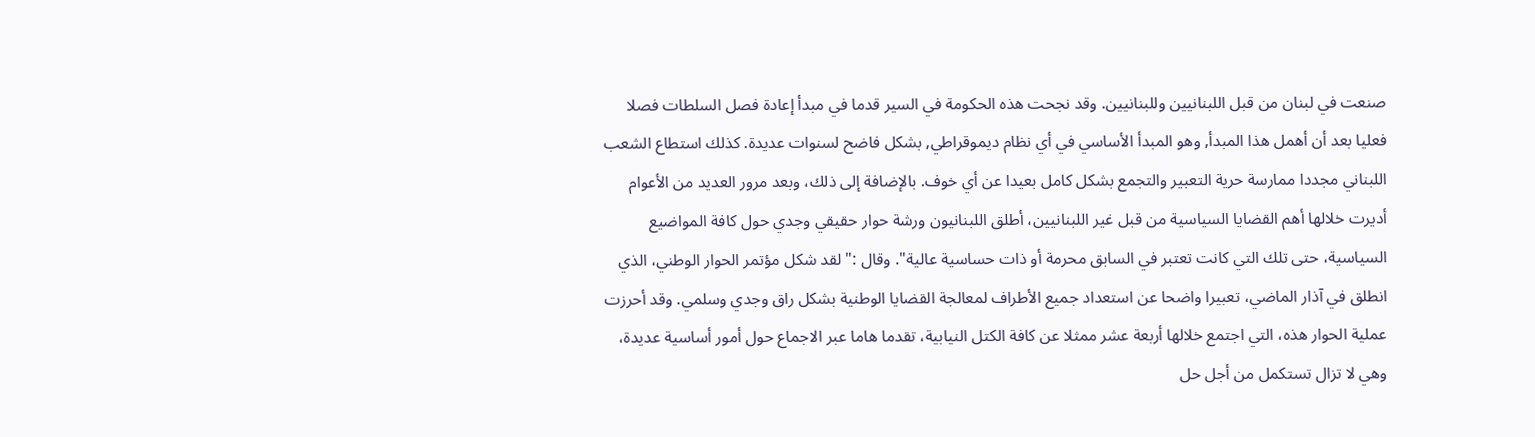صنعت في لبنان من قبل اللبنانيين وللبنانيين. وقد نجحت هذه الحكومة في السير قدما في مبدأ إعادة فصل السلطات فصلا فعليا بعد أن أهمل هذا المبدأ, وهو المبدأ الأساسي في أي نظام ديموقراطي, بشكل فاضح لسنوات عديدة. كذلك استطاع الشعب اللبناني مجددا ممارسة حرية التعبير والتجمع بشكل كامل بعيدا عن أي خوف. بالإضافة إلى ذلك، وبعد مرور العديد من الأعوام أديرت خلالها أهم القضايا السياسية من قبل غير اللبنانيين، أطلق اللبنانيون ورشة حوار حقيقي وجدي حول كافة المواضيع السياسية، حتى تلك التي كانت تعتبر في السابق محرمة أو ذات حساسية عالية". وقال :" لقد شكل مؤتمر الحوار الوطني، الذي انطلق في آذار الماضي، تعبيرا واضحا عن استعداد جميع الأطراف لمعالجة القضايا الوطنية بشكل راق وجدي وسلمي. وقد أحرزت عملية الحوار هذه، التي اجتمع خلالها أربعة عشر ممثلا عن كافة الكتل النيابية، تقدما هاما عبر الاجماع حول أمور أساسية عديدة، وهي لا تزال تستكمل من أجل حل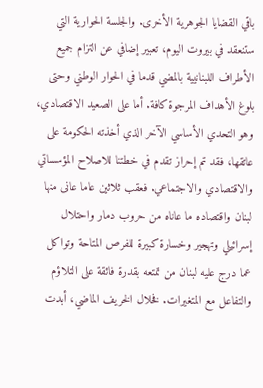باقي القضايا الجوهرية الأخرى. والجلسة الحوارية التي ستنعقد في بيروت اليوم، تعبير إضافي عن التزام جميع الأطراف اللبنانيية بالمضي قدما في الحوار الوطني وحتى بلوغ الأهداف المرجوة كافة. أما على الصعيد الاقتصادي، وهو التحدي الأساسي الآخر الذي أخذته الحكومة على عاتقها، فقد تم إحراز تقدم في خطتنا للاصلاح المؤسساتي والاقتصادي والاجتماعي. فعقب ثلاثين عاما عانى منها لبنان واقتصاده ما عاناه من حروب دمار واحتلال إسرائيلي وتهجير وخسارة كبيرة للفرص المتاحة وتواكل عما درج عليه لبنان من تمتعه بقدرة فائقة على التلاؤم والتفاعل مع المتغيرات. فخلال الخريف الماضي، أبدت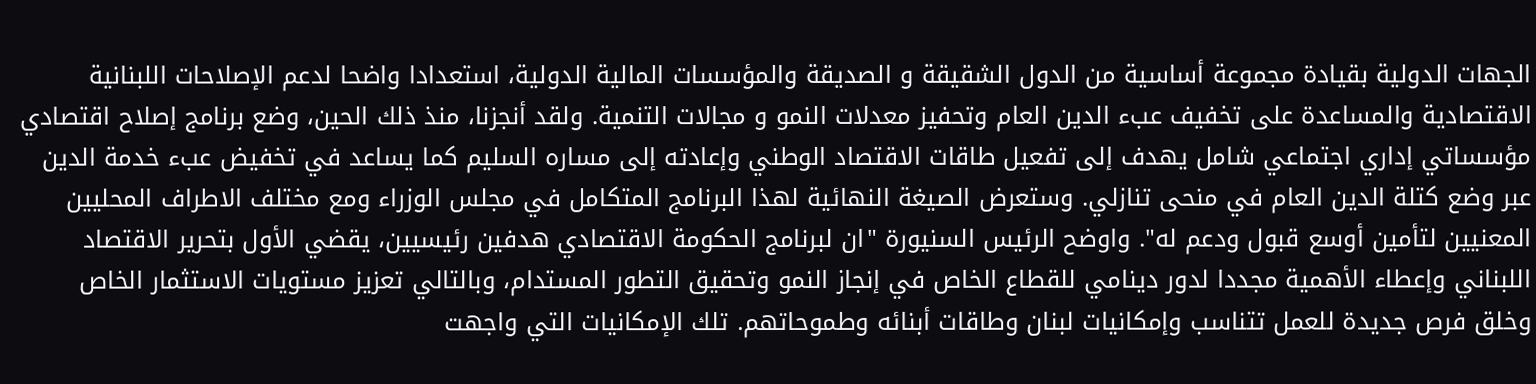الجهات الدولية بقيادة مجموعة أساسية من الدول الشقيقة و الصديقة والمؤسسات المالية الدولية، استعدادا واضحا لدعم الإصلاحات اللبنانية الاقتصادية والمساعدة على تخفيف عبء الدين العام وتحفيز معدلات النمو و مجالات التنمية. ولقد أنجزنا، منذ ذلك الحين، وضع برنامج إصلاح اقتصادي مؤسساتي إداري اجتماعي شامل يهدف إلى تفعيل طاقات الاقتصاد الوطني وإعادته إلى مساره السليم كما يساعد في تخفيض عبء خدمة الدين عبر وضع كتلة الدين العام في منحى تنازلي. وستعرض الصيغة النهائية لهذا البرنامج المتكامل في مجلس الوزراء ومع مختلف الاطراف المحليين المعنيين لتأمين أوسع قبول ودعم له". واوضح الرئيس السنيورة "ان لبرنامج الحكومة الاقتصادي هدفين رئيسيين، يقضي الأول بتحرير الاقتصاد اللبناني وإعطاء الأهمية مجددا لدور دينامي للقطاع الخاص في إنجاز النمو وتحقيق التطور المستدام، وبالتالي تعزيز مستويات الاستثمار الخاص وخلق فرص جديدة للعمل تتناسب وإمكانيات لبنان وطاقات أبنائه وطموحاتهم. تلك الإمكانيات التي واجهت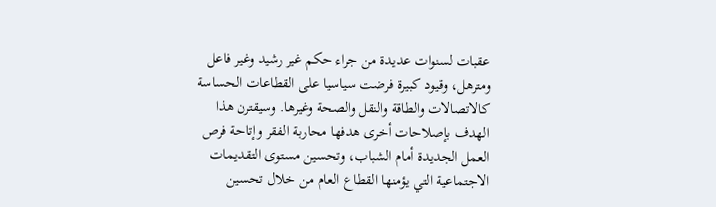عقبات لسنوات عديدة من جراء حكم غير رشيد وغير فاعل ومترهل، وقيود كبيرة فرضت سياسيا على القطاعات الحساسة كالاتصالات والطاقة والنقل والصحة وغيرها. وسيقترن هذا الهدف بإصلاحات أخرى هدفها محاربة الفقر وإتاحة فرص العمل الجديدة أمام الشباب، وتحسين مستوى التقديمات الاجتماعية التي يؤمنها القطاع العام من خلال تحسين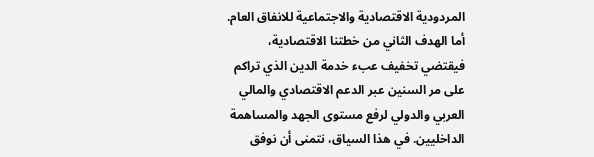المردودية الاقتصادية والاجتماعية للانفاق العام. أما الهدف الثاني من خطتنا الاقتصادية، فيقتضي تخفيف عبء خدمة الدين الذي تراكم على مر السنين عبر الدعم الاقتصادي والمالي العربي والدولي لرفع مستوى الجهد والمساهمة الداخليين. في هذا السياق، نتمنى أن نوفق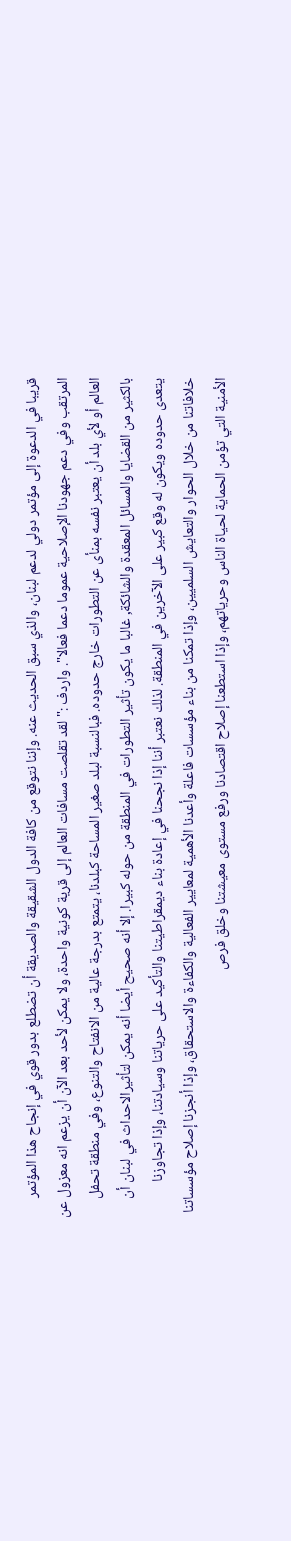قريبا في الدعوة إلى مؤتمر دولي لدعم لبنان، والذي سبق الحديث عنه. وإننا نتوقع من كافة الدول الشقيقة والصديقة أن تضطلع بدور قوي في إنجاح هذا المؤتمر المرتقب وفي دعم جهودنا الإصلاحية عموما دعما فعالا". واردف :" لقد تقلصت مسافات العالم إلى قرية كونية واحدة، ولا يمكن لأحد بعد الآن أن يزعم انه معزول عن العالم أو لأي بلد أن يعتبر نفسه بمنأى عن التطورات خارج حدوده. فبالنسبة لبلد صغير المساحة كبلدنا، يتمتع بدرجة عالية من الانفتاح والتنوع، وفي منطقة تحفل بالكثير من القضايا والمسائل المعقدة والشائكة, غالبا ما يكون تأثير التطورات في المنطقة من حوله كبيرا. إلا أنه صحيح أيضا أنه يمكن لتأثيرالاحداث في لبنان أن يتعدى حدوده ويكون له وقع كبير على الآخرين في المنطقة. لذلك نعتبر أننا إذا نجحنا في إعادة بناء ديمقراطيتنا والتأكيد على حرياتنا وسيادتنا، وإذا تجاوزنا خلافاتنا من خلال الحوار والتعايش السلميين، وإذا تمكنا من بناء مؤسسات فاعلة وأعدنا الأهمية لمعايير الفعالية والكفاءة والاستحقاق، وإذا أنجزنا إصلاح مؤسساتنا الأمنية التي تؤمن الحماية لحياة الناس وحرياتهم، وإذا استطعنا إصلاح اقتصادنا ورفع مستوى معيشتنا وخلق فرص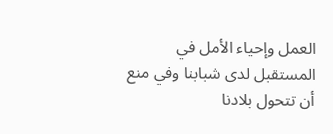العمل وإحياء الأمل في المستقبل لدى شبابنا وفي منع أن تتحول بلادنا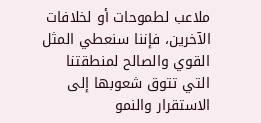ملاعب لطموحات أو لخلافات الآخرين، فإننا سنعطي المثل القوي والصالح لمنطقتنا التي تتوق شعوبها إلى الاستقرار والنمو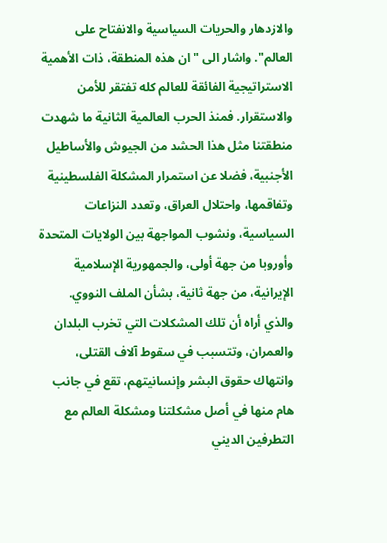والازدهار والحريات السياسية والانفتاح على العالم". واشار الى "ان هذه المنطقة، ذات الأهمية الاستراتيجية الفائقة للعالم كله تفتقر للأمن والاستقرار. فمنذ الحرب العالمية الثانية ما شهدت منطقتنا مثل هذا الحشد من الجيوش والأساطيل الأجنبية، فضلا عن استمرار المشكلة الفلسطينية وتفاقمها، واحتلال العراق، وتعدد النزاعات السياسية، ونشوب المواجهة بين الولايات المتحدة وأوروبا من جهة أولى، والجمهورية الإسلامية الإيرانية، من جهة ثانية، بشأن الملف النووي. والذي أراه أن تلك المشكلات التي تخرب البلدان والعمران، وتتسبب في سقوط آلاف القتلى، وانتهاك حقوق البشر وإنسانيتهم، تقع في جانب هام منها في أصل مشكلتنا ومشكلة العالم مع التطرفين الديني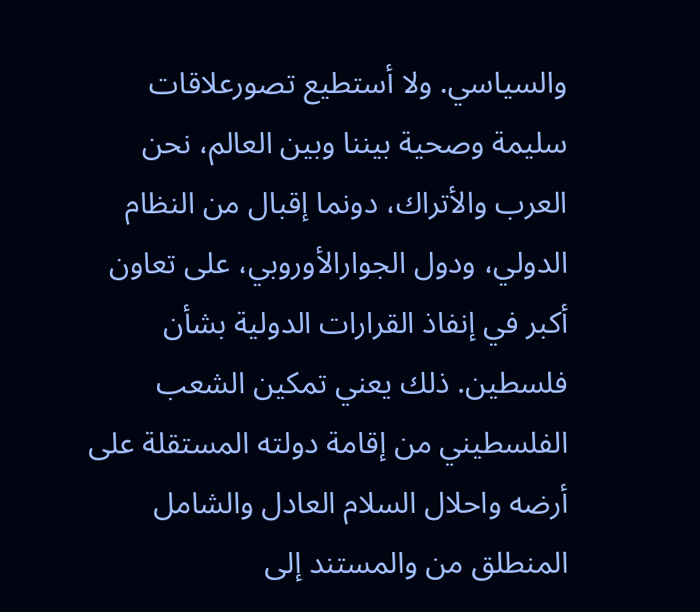والسياسي. ولا أستطيع تصورعلاقات سليمة وصحية بيننا وبين العالم، نحن العرب والأتراك، دونما إقبال من النظام الدولي، ودول الجوارالأوروبي، على تعاون أكبر في إنفاذ القرارات الدولية بشأن فلسطين. ذلك يعني تمكين الشعب الفلسطيني من إقامة دولته المستقلة على أرضه واحلال السلام العادل والشامل المنطلق من والمستند إلى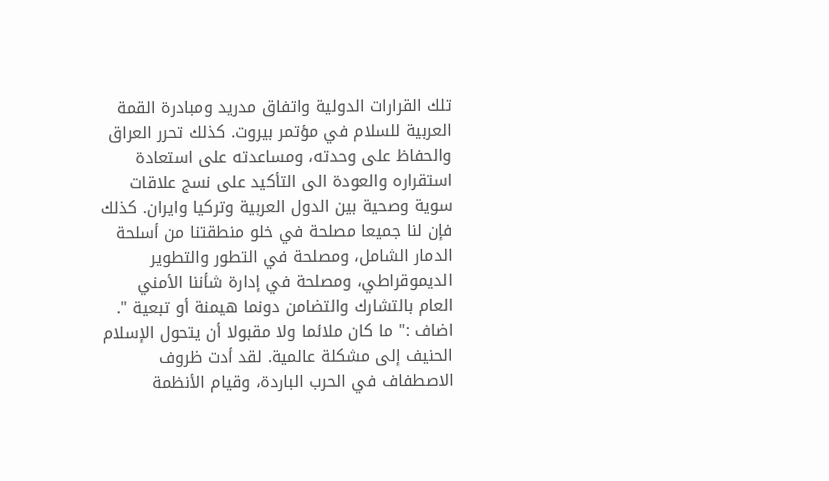تلك القرارات الدولية واتفاق مدريد ومبادرة القمة العربية للسلام في مؤتمر بيروت. كذلك تحرر العراق والحفاظ على وحدته، ومساعدته على استعادة استقراره والعودة الى التأكيد على نسج علاقات سوية وصحية بين الدول العربية وتركيا وايران. كذلك فإن لنا جميعا مصلحة في خلو منطقتنا من أسلحة الدمار الشامل، ومصلحة في التطور والتطوير الديموقراطي، ومصلحة في إدارة شأننا الأمني العام بالتشارك والتضامن دونما هيمنة أو تبعية ". اضاف :" ما كان ملائما ولا مقبولا أن يتحول الإسلام الحنيف إلى مشكلة عالمية. لقد أدت ظروف الاصطفاف في الحرب الباردة، وقيام الأنظمة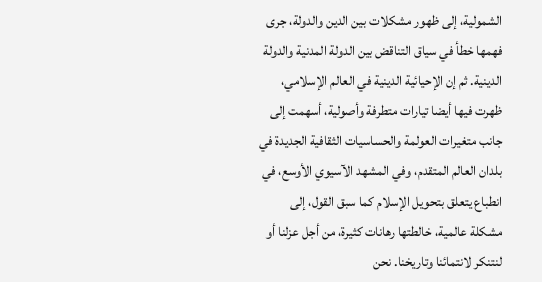الشمولية، إلى ظهور مشكلات بين الدين والدولة، جرى فهمها خطأ في سياق التناقض بين الدولة المدنية والدولة الدينية. ثم إن الإحيائية الدينية في العالم الإسلامي، ظهرت فيها أيضا تيارات متطرفة وأصولية، أسهمت إلى جانب متغيرات العولمة والحساسيات الثقافية الجديدة في بلدان العالم المتقدم، وفي المشهد الآسيوي الأوسع، في انطباع يتعلق بتحويل الإسلام كما سبق القول، إلى مشكلة عالمية، خالطتها رهانات كثيرة، من أجل عزلنا أو لنتنكر لانتمائنا وتاريخنا. نحن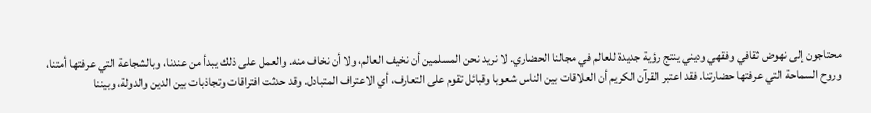محتاجون إلى نهوض ثقافي وفقهي وديني ينتج رؤية جديدة للعالم في مجالنا الحضاري. لا نريد نحن المسلمين أن نخيف العالم، ولا أن نخاف منه. والعمل على ذلك يبدأ من عندنا، وبالشجاعة التي عرفتها أمتنا، وروح السماحة التي عرفتها حضارتنا. فقد اعتبر القرآن الكريم أن العلاقات بين الناس شعوبا وقبائل تقوم على التعارف، أي الاعتراف المتبادل. وقد حدثت افتراقات وتجاذبات بين الدين والدولة، وبيننا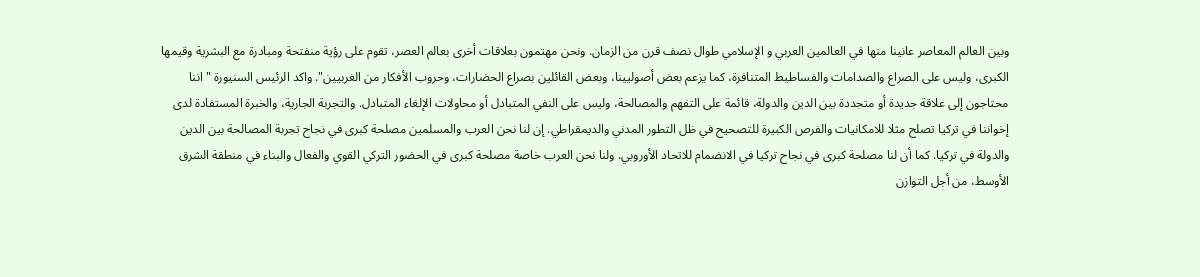وبين العالم المعاصر عانينا منها في العالمين العربي و الإسلامي طوال نصف قرن من الزمان. ونحن مهتمون بعلاقات أخرى بعالم العصر، تقوم على رؤية منفتحة ومبادرة مع البشرية وقيمها الكبرى، وليس على الصراع والصدامات والفساطيط المتنافرة، كما يزعم بعض أصوليينا، وبعض القائلين بصراع الحضارات، وحروب الأفكار من الغربيين". واكد الرئيس السنيورة "اننا محتاجون إلى علاقة جديدة أو متجددة بين الدين والدولة، قائمة على التفهم والمصالحة، وليس على النفي المتبادل أو محاولات الإلغاء المتبادل. والتجربة الجارية، والخبرة المستفادة لدى إخواننا في تركيا تصلح مثلا للامكانيات والفرص الكبيرة للتصحيح في ظل التطور المدني والديمقراطي. إن لنا نحن العرب والمسلمين مصلحة كبرى في نجاح تجربة المصالحة بين الدين والدولة في تركيا. كما أن لنا مصلحة كبرى في نجاح تركيا في الانضمام للاتحاد الأوروبي. ولنا نحن العرب خاصة مصلحة كبرى في الحضور التركي القوي والفعال والبناء في منطقة الشرق الأوسط، من أجل التوازن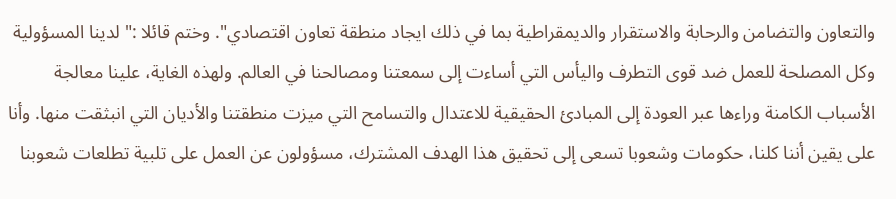والتعاون والتضامن والرحابة والاستقرار والديمقراطية بما في ذلك ايجاد منطقة تعاون اقتصادي". وختم قائلا :" لدينا المسؤولية وكل المصلحة للعمل ضد قوى التطرف واليأس التي أساءت إلى سمعتنا ومصالحنا في العالم. ولهذه الغاية، علينا معالجة الأسباب الكامنة وراءها عبر العودة إلى المبادئ الحقيقية للاعتدال والتسامح التي ميزت منطقتنا والأديان التي انبثقت منها. وأنا على يقين أننا كلنا، حكومات وشعوبا تسعى إلى تحقيق هذا الهدف المشترك، مسؤولون عن العمل على تلبية تطلعات شعوبنا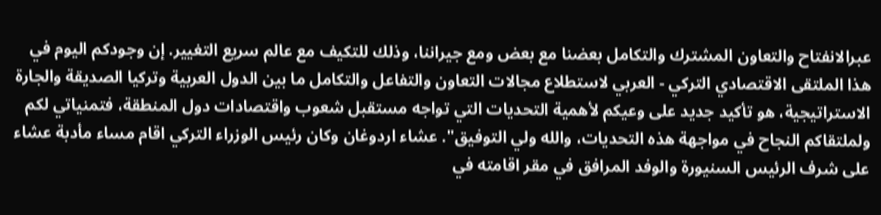عبرالانفتاح والتعاون المشترك والتكامل بعضنا مع بعض ومع جيراننا، وذلك للتكيف مع عالم سريع التغيير. إن وجودكم اليوم في هذا الملتقى الاقتصادي التركي - العربي لاستطلاع مجالات التعاون والتفاعل والتكامل ما بين الدول العربية وتركيا الصديقة والجارة الاستراتيجية، هو تأكيد جديد على وعيكم لأهمية التحديات التي تواجه مستقبل شعوب واقتصادات دول المنطقة، فتمنياتي لكم ولملتقاكم النجاح في مواجهة هذه التحديات، والله ولي التوفيق". عشاء اردوغان وكان رئيس الوزراء التركي اقام مساء مأدبة عشاء على شرف الرئيس السنيورة والوفد المرافق في مقر اقامته في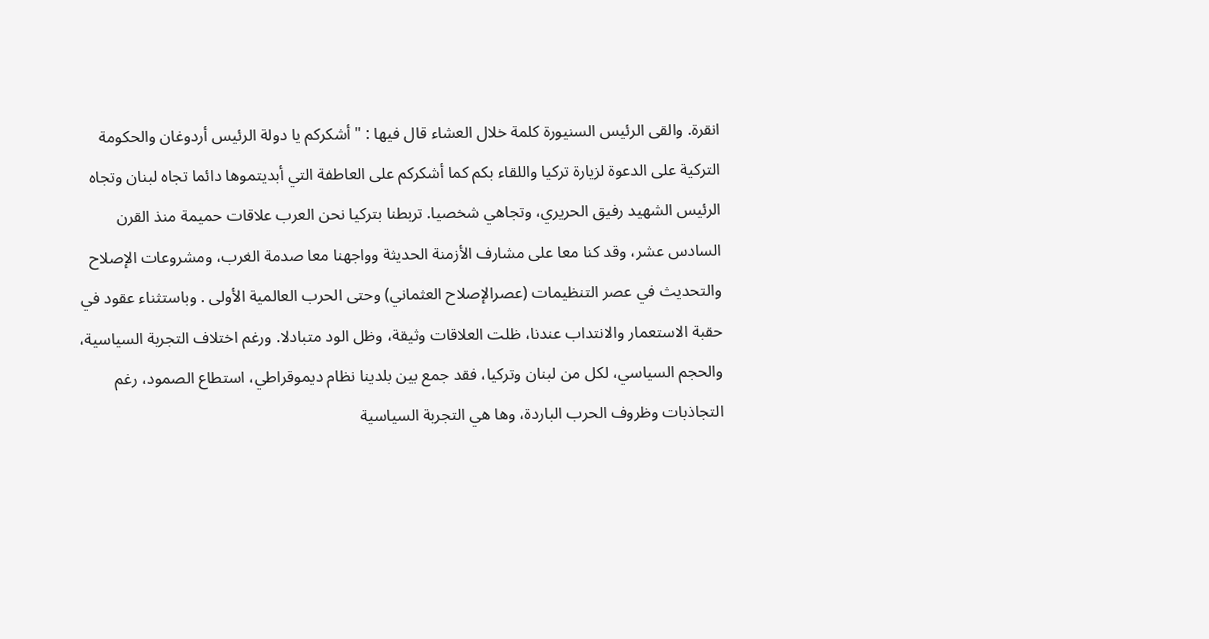انقرة. والقى الرئيس السنيورة كلمة خلال العشاء قال فيها : "أشكركم يا دولة الرئيس أردوغان والحكومة التركية على الدعوة لزيارة تركيا واللقاء بكم كما أشكركم على العاطفة التي أبديتموها دائما تجاه لبنان وتجاه الرئيس الشهيد رفيق الحريري، وتجاهي شخصيا. تربطنا بتركيا نحن العرب علاقات حميمة منذ القرن السادس عشر، وقد كنا معا على مشارف الأزمنة الحديثة وواجهنا معا صدمة الغرب، ومشروعات الإصلاح والتحديث في عصر التنظيمات (عصرالإصلاح العثماني) وحتى الحرب العالمية الأولى . وباستثناء عقود في حقبة الاستعمار والانتداب عندنا، ظلت العلاقات وثيقة، وظل الود متبادلا. ورغم اختلاف التجربة السياسية، والحجم السياسي، لكل من لبنان وتركيا، فقد جمع بين بلدينا نظام ديموقراطي، استطاع الصمود، رغم التجاذبات وظروف الحرب الباردة، وها هي التجربة السياسية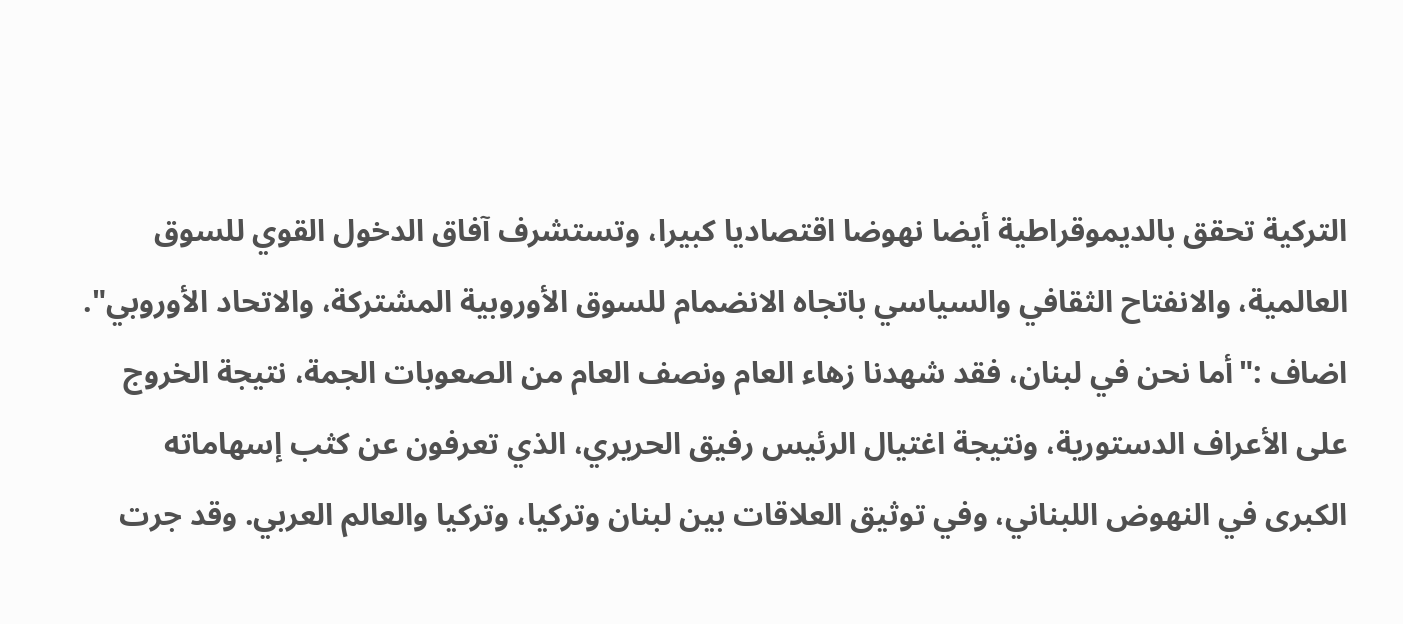التركية تحقق بالديموقراطية أيضا نهوضا اقتصاديا كبيرا، وتستشرف آفاق الدخول القوي للسوق العالمية، والانفتاح الثقافي والسياسي باتجاه الانضمام للسوق الأوروبية المشتركة، والاتحاد الأوروبي". اضاف :"أما نحن في لبنان، فقد شهدنا زهاء العام ونصف العام من الصعوبات الجمة، نتيجة الخروج على الأعراف الدستورية، ونتيجة اغتيال الرئيس رفيق الحريري، الذي تعرفون عن كثب إسهاماته الكبرى في النهوض اللبناني، وفي توثيق العلاقات بين لبنان وتركيا، وتركيا والعالم العربي. وقد جرت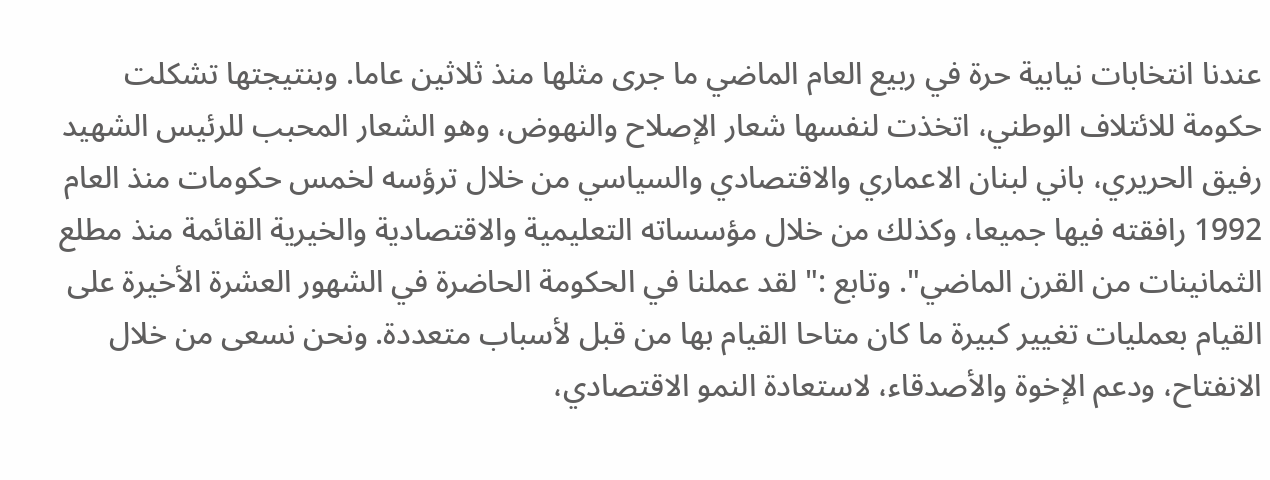عندنا انتخابات نيابية حرة في ربيع العام الماضي ما جرى مثلها منذ ثلاثين عاما. وبنتيجتها تشكلت حكومة للائتلاف الوطني، اتخذت لنفسها شعار الإصلاح والنهوض، وهو الشعار المحبب للرئيس الشهيد رفيق الحريري، باني لبنان الاعماري والاقتصادي والسياسي من خلال ترؤسه لخمس حكومات منذ العام 1992 رافقته فيها جميعا، وكذلك من خلال مؤسساته التعليمية والاقتصادية والخيرية القائمة منذ مطلع الثمانينات من القرن الماضي". وتابع :" لقد عملنا في الحكومة الحاضرة في الشهور العشرة الأخيرة على القيام بعمليات تغيير كبيرة ما كان متاحا القيام بها من قبل لأسباب متعددة. ونحن نسعى من خلال الانفتاح، ودعم الإخوة والأصدقاء، لاستعادة النمو الاقتصادي،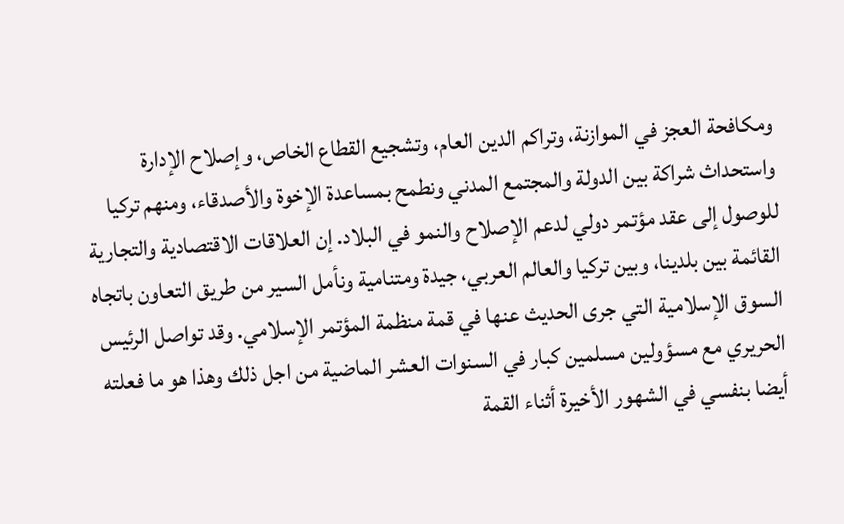ومكافحة العجز في الموازنة، وتراكم الدين العام، وتشجيع القطاع الخاص، وإصلاح الإدارة واستحداث شراكة بين الدولة والمجتمع المدني ونطمح بمساعدة الإخوة والأصدقاء، ومنهم تركيا للوصول إلى عقد مؤتمر دولي لدعم الإصلاح والنمو في البلاد. إن العلاقات الاقتصادية والتجارية القائمة بين بلدينا، وبين تركيا والعالم العربي، جيدة ومتنامية ونأمل السير من طريق التعاون باتجاه السوق الإسلامية التي جرى الحديث عنها في قمة منظمة المؤتمر الإسلامي. وقد تواصل الرئيس الحريري مع مسؤولين مسلمين كبار في السنوات العشر الماضية من اجل ذلك وهذا هو ما فعلته أيضا بنفسي في الشهور الأخيرة أثناء القمة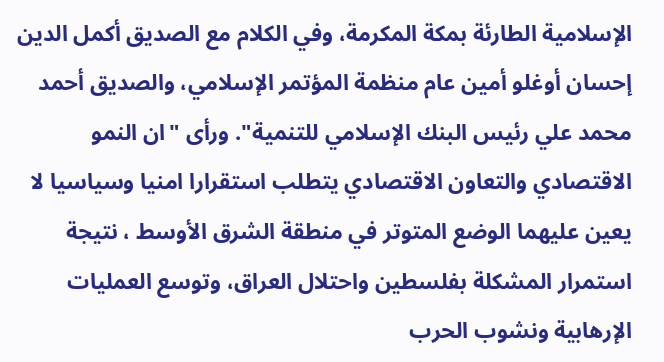الإسلامية الطارئة بمكة المكرمة، وفي الكلام مع الصديق أكمل الدين إحسان أوغلو أمين عام منظمة المؤتمر الإسلامي، والصديق أحمد محمد علي رئيس البنك الإسلامي للتنمية". ورأى "ان النمو الاقتصادي والتعاون الاقتصادي يتطلب استقرارا امنيا وسياسيا لا يعين عليهما الوضع المتوتر في منطقة الشرق الأوسط ، نتيجة استمرار المشكلة بفلسطين واحتلال العراق، وتوسع العمليات الإرهابية ونشوب الحرب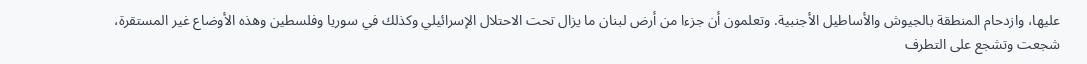عليها، وازدحام المنطقة بالجيوش والأساطيل الأجنبية. وتعلمون أن جزءا من أرض لبنان ما يزال تحت الاحتلال الإسرائيلي وكذلك في سوريا وفلسطين وهذه الأوضاع غير المستقرة، شجعت وتشجع على التطرف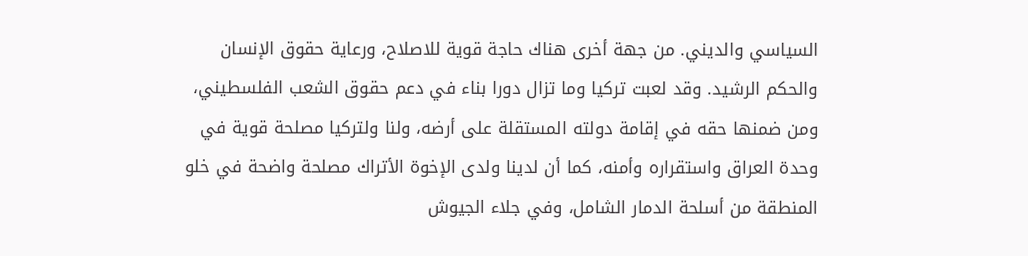السياسي والديني. من جهة أخرى هناك حاجة قوية للاصلاح، ورعاية حقوق الإنسان والحكم الرشيد. وقد لعبت تركيا وما تزال دورا بناء في دعم حقوق الشعب الفلسطيني، ومن ضمنها حقه في إقامة دولته المستقلة على أرضه، ولنا ولتركيا مصلحة قوية في وحدة العراق واستقراره وأمنه، كما أن لدينا ولدى الإخوة الأتراك مصلحة واضحة في خلو المنطقة من أسلحة الدمار الشامل، وفي جلاء الجيوش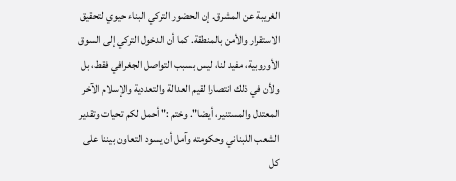الغريبة عن المشرق. إن الحضور التركي البناء حيوي لتحقيق الاستقرار والأمن بالمنطقة. كما أن الدخول التركي إلى السوق الأوروبية، مفيد لنا، ليس بسبب التواصل الجغرافي فقط، بل ولأن في ذلك انتصارا لقيم العدالة والتعددية والإسلام الآخر المعتدل والمستنير، أيضا". وختم :" أحمل لكم تحيات وتقدير الشعب اللبناني وحكومته وآمل أن يسود التعاون بيننا على كل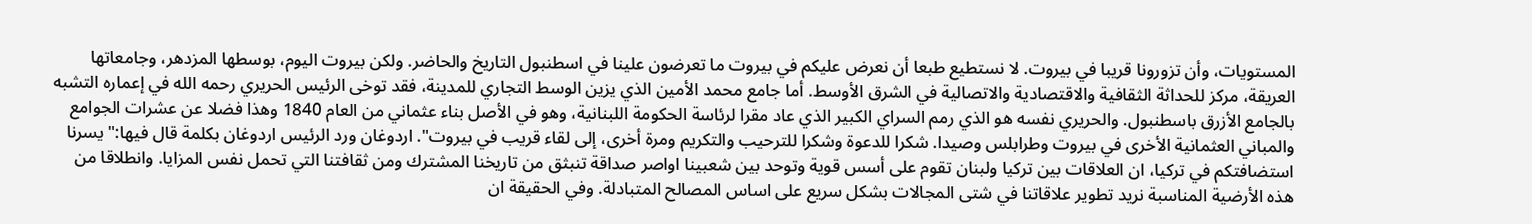المستويات، وأن تزورونا قريبا في بيروت. لا نستطيع طبعا أن نعرض عليكم في بيروت ما تعرضون علينا في اسطنبول التاريخ والحاضر. ولكن بيروت اليوم، بوسطها المزدهر، وجامعاتها العريقة، مركز للحداثة الثقافية والاقتصادية والاتصالية في الشرق الأوسط. أما جامع محمد الأمين الذي يزين الوسط التجاري للمدينة، فقد توخى الرئيس الحريري رحمه الله في إعماره التشبه بالجامع الأزرق باسطنبول. والحريري نفسه هو الذي رمم السراي الكبير الذي عاد مقرا لرئاسة الحكومة اللبنانية، وهو في الأصل بناء عثماني من العام 1840 وهذا فضلا عن عشرات الجوامع والمباني العثمانية الأخرى في بيروت وطرابلس وصيدا. شكرا للدعوة وشكرا للترحيب والتكريم ومرة أخرى، إلى لقاء قريب في بيروت". اردوغان ورد الرئيس اردوغان بكلمة قال فيها:" يسرنا استضافتكم في تركيا، ان العلاقات بين تركيا ولبنان تقوم على أسس قوية وتوحد بين شعبينا اواصر صداقة تنبثق من تاريخنا المشترك ومن ثقافتنا التي تحمل نفس المزايا. وانطلاقا من هذه الأرضية المناسبة نريد تطوير علاقاتنا في شتى المجالات بشكل سريع على اساس المصالح المتبادلة. وفي الحقيقة ان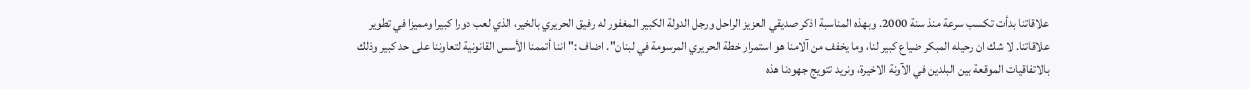علاقاتنا بدأت تكسب سرعة منذ سنة 2000. وبهذه المناسبة اذكر صديقي العزيز الراحل ورجل الدولة الكبير المغفور له رفيق الحريري بالخير، الذي لعب دورا كبيرا ومميزا في تطوير علاقاتنا. لا شك ان رحيله المبكر ضياع كبير لنا، وما يخفف من آلامنا هو استمرار خطة الحريري المرسومة في لبنان". اضاف :" اننا أتممنا الأسس القانونية لتعاوننا على حد كبير وذلك بالاتفاقيات الموقعة بين البلدين في الآونة الاخيرة، ونريد تتويج جهودنا هذه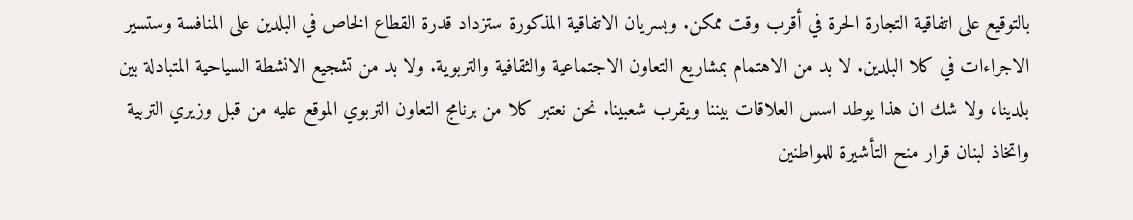بالتوقيع على اتفاقية التجارة الحرة في أقرب وقت ممكن. وبسريان الاتفاقية المذكورة ستزداد قدرة القطاع الخاص في البلدين على المنافسة وستسير الاجراءات في كلا البلدين. لا بد من الاهتمام بمشاريع التعاون الاجتماعية والثقافية والتربوية. ولا بد من تشجيع الانشطة السياحية المتبادلة بين بلدينا، ولا شك ان هذا يوطد اسس العلاقات بيننا ويقرب شعبينا. نحن نعتبر كلا من برنامج التعاون التربوي الموقع عليه من قبل وزيري التربية واتخاذ لبنان قرار منح التأشيرة للمواطنين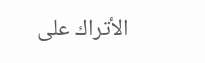الأتراك على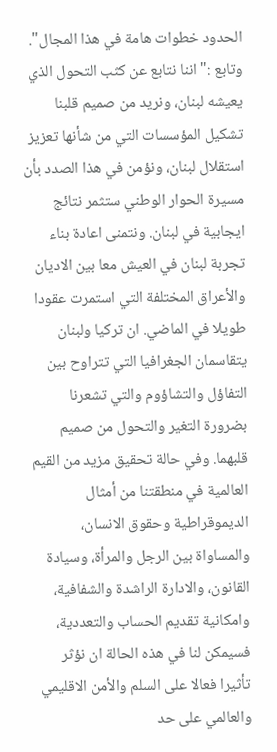الحدود خطوات هامة في هذا المجال". وتابع :"اننا نتابع عن كثب التحول الذي يعيشه لبنان، ونريد من صميم قلبنا تشكيل المؤسسات التي من شأنها تعزيز استقلال لبنان، ونؤمن في هذا الصدد بأن مسيرة الحوار الوطني ستثمر نتائج ايجابية في لبنان. ونتمنى اعادة بناء تجربة لبنان في العيش معا بين الاديان والأعراق المختلفة التي استمرت عقودا طويلا في الماضي. ان تركيا ولبنان يتقاسمان الجغرافيا التي تتراوح بين التفاؤل والتشاؤوم والتي تشعرنا بضرورة التغير والتحول من صميم قلبهما. وفي حالة تحقيق مزيد من القيم العالمية في منطقتنا من أمثال الديموقراطية وحقوق الانسان، والمساواة بين الرجل والمرأة، وسيادة القانون، والادارة الراشدة والشفافية، وامكانية تقديم الحساب والتعددية، فسيمكن لنا في هذه الحالة ان نؤثر تأثيرا فعالا على السلم والأمن الاقليمي والعالمي على حد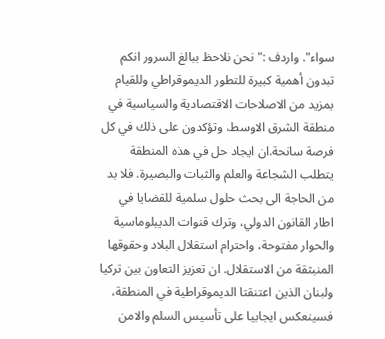سواء". واردف :" نحن نلاحظ ببالغ السرور انكم تبدون أهمية كبيرة للتطور الديموقراطي وللقيام بمزيد من الاصلاحات الاقتصادية والسياسية في منطقة الشرق الاوسط، وتؤكدون على ذلك في كل فرصة سانحة.ان ايجاد حل في هذه المنطقة يتطلب الشجاعة والعلم والثبات والبصيرة. فلا بد من الحاجة الى بحث حلول سلمية للقضايا في اطار القانون الدولي، وترك قنوات الديبلوماسية والحوار مفتوحة، واحترام استقلال البلاد وحقوقها المنبثقة من الاستقلال. ان تعزيز التعاون بين تركيا ولبنان الذين اعتنقتا الديموقراطية في المنطقة، فسينعكس ايجابيا على تأسيس السلم والامن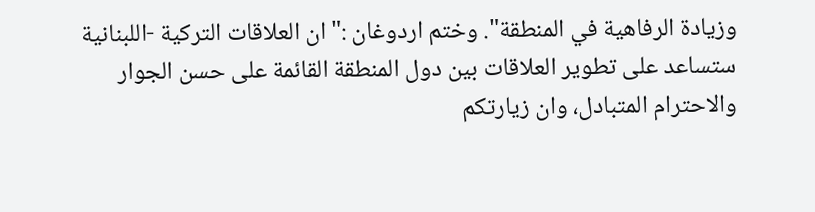وزيادة الرفاهية في المنطقة". وختم اردوغان :"ان العلاقات التركية -اللبنانية ستساعد على تطوير العلاقات بين دول المنطقة القائمة على حسن الجوار والاحترام المتبادل، وان زيارتكم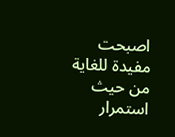اصبحت مفيدة للغاية من حيث استمرار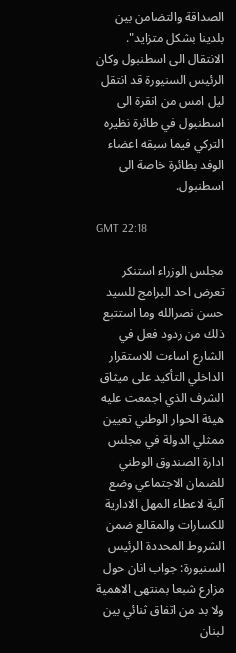الصداقة والتضامن بين بلدينا بشكل متزايد". الانتقال الى اسطنبول وكان الرئيس السنيورة قد انتقل ليل امس من انقرة الى اسطنبول في طائرة نظيره التركي فيما سبقه اعضاء الوفد بطائرة خاصة الى اسطنبول.

GMT 22:18

مجلس الوزراء استنكر تعرض احد البرامج للسيد حسن نصرالله وما استتبع ذلك من ردود فعل في الشارع اساءت للاستقرار الداخلي التأكيد على ميثاق الشرف الذي اجمعت عليه هيئة الحوار الوطني تعيين ممثلي الدولة في مجلس ادارة الصندوق الوطني للضمان الاجتماعي وضع آلية لاعطاء المهل الادارية للكسارات والمقالع ضمن الشروط المحددة الرئيس السنيورة: جواب انان حول مزارع شبعا بمنتهى الاهمية ولا بد من اتفاق ثنائي بين لبنان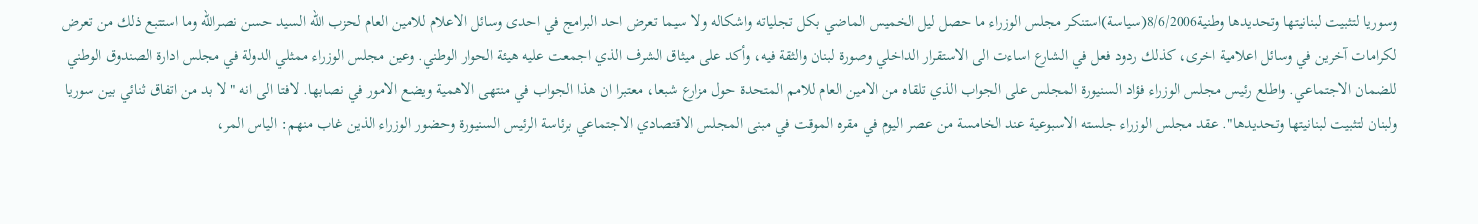وسوريا لتثبيت لبنانيتها وتحديدها وطنية8/6/2006(سياسة)استنكر مجلس الوزراء ما حصل ليل الخميس الماضي بكل تجلياته واشكاله ولا سيما تعرض احد البرامج في احدى وسائل الاعلام للامين العام لحزب الله السيد حسن نصرالله وما استتبع ذلك من تعرض لكرامات آخرين في وسائل اعلامية اخرى، كذلك ردود فعل في الشارع اساءت الى الاستقرار الداخلي وصورة لبنان والثقة فيه، وأكد على ميثاق الشرف الذي اجمعت عليه هيئة الحوار الوطني. وعين مجلس الوزراء ممثلي الدولة في مجلس ادارة الصندوق الوطني للضمان الاجتماعي. واطلع رئيس مجلس الوزراء فؤاد السنيورة المجلس على الجواب الذي تلقاه من الامين العام للامم المتحدة حول مزارع شبعا، معتبرا ان هذا الجواب في منتهى الاهمية ويضع الامور في نصابها. لافتا الى انه "لا بد من اتفاق ثنائي بين سوريا ولبنان لتثبيت لبنانيتها وتحديدها". عقد مجلس الوزراء جلسته الاسبوعية عند الخامسة من عصر اليوم في مقره الموقت في مبنى المجلس الاقتصادي الاجتماعي برئاسة الرئيس السنيورة وحضور الوزراء الذين غاب منهم: الياس المر،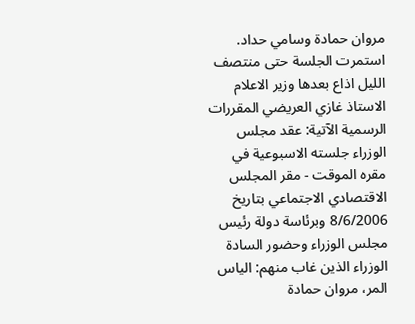مروان حمادة وسامي حداد. استمرت الجلسة حتى منتصف الليل اذاع بعدها وزير الاعلام الاستاذ غازي العريضي المقررات الرسمية الآتية: عقد مجلس الوزراء جلسته الاسبوعية في مقره الموقت - مقر المجلس الاقتصادي الاجتماعي بتاريخ 8/6/2006 وبرئاسة دولة رئيس مجلس الوزراء وحضور السادة الوزراء الذين غاب منهم: الياس المر، مروان حمادة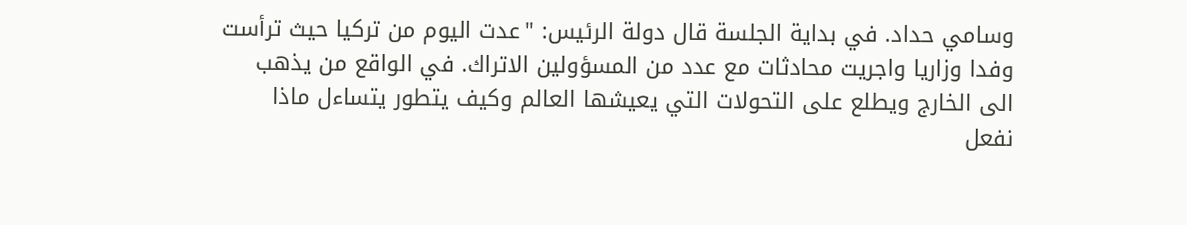وسامي حداد. في بداية الجلسة قال دولة الرئيس: "عدت اليوم من تركيا حيث ترأست وفدا وزاريا واجريت محادثات مع عدد من المسؤولين الاتراك. في الواقع من يذهب الى الخارج ويطلع على التحولات التي يعيشها العالم وكيف يتطور يتساءل ماذا نفعل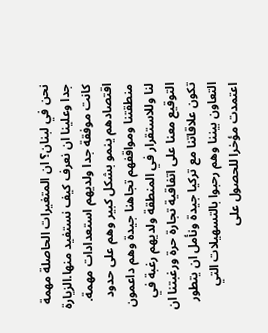نحن في لبنان؟ ان المتغيرات الحاصلة مهمة جدا وعلينا ان نعرف كيف نستفيد منها.الزيارة كانت موفقة جدا ولديهم استعدادات مهمة. اقتصادهم ينمو بشكل كبير وهم على حدود منطقتنا ومواقفهم تجاهنا جيدة وهم داعمون لنا وللاستقرار في المنطقة ولديهم رغبة في التوقيع معنا على اتفاقية تجارة حرة ورغبتنا ان تكون علاقاتنا مع تركيا جيدة ونأمل ان يتطور التعاون بيننا وهم رحبوا بالتسهيلات التي اعتمدت مؤخرا للحصول على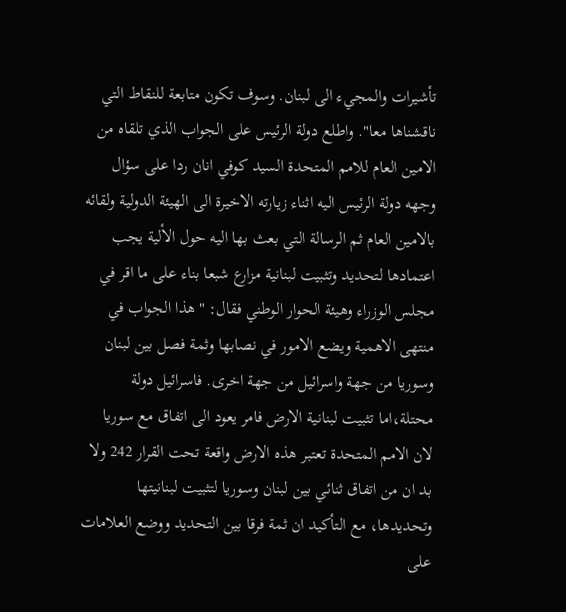تأشيرات والمجيء الى لبنان. وسوف تكون متابعة للنقاط التي ناقشناها معا". واطلع دولة الرئيس على الجواب الذي تلقاه من الامين العام للامم المتحدة السيد كوفي انان ردا على سؤال وجهه دولة الرئيس اليه اثناء زيارته الاخيرة الى الهيئة الدولية ولقائه بالامين العام ثم الرسالة التي بعث بها اليه حول الألية يجب اعتمادها لتحديد وتثبيت لبنانية مزارع شبعا بناء على ما اقر في مجلس الوزراء وهيئة الحوار الوطني فقال: "هذا الجواب في منتهى الاهمية ويضع الامور في نصابها وثمة فصل بين لبنان وسوريا من جهة واسرائيل من جهة اخرى. فاسرائيل دولة محتلة،اما تثبيت لبنانية الارض فامر يعود الى اتفاق مع سوريا لان الامم المتحدة تعتبر هذه الارض واقعة تحت القرار 242 ولا بد ان من اتفاق ثنائي بين لبنان وسوريا لتثبيت لبنانيتها وتحديدها، مع التأكيد ان ثمة فرقا بين التحديد ووضع العلامات على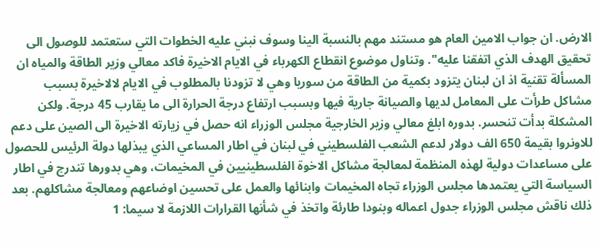الارض. ان جواب الامين العام هو مستند مهم بالنسبة الينا وسوف نبني عليه الخطوات التي ستعتمد للوصول الى تحقيق الهدف الذي اتفقنا عليه". وتناول موضوع انقطاع الكهرباء في الايام الاخيرة فاكد معالي وزير الطاقة والمياه ان المسألة تقنية اذ ان لبنان يتزود بكمية من الطاقة من سوريا وهي لا تزودنا بالمطلوب في الايام لالاخيرة بسبب مشاكل طرأت على المعامل لديها والصيانة جارية فيها وبسبب ارتفاع درجة الحرارة الى ما يقارب 45 درجة. ولكن المشكلة بدأت تنحسر. بدوره ابلغ معالي وزير الخارجية مجلس الوزراء انه حصل في زيارته الاخيرة الى الصين على دعم للاونروا بقيمة 650 الف دولار لدعم الشعب الفلسطيني في لبنان في اطار المساعي الذي يبذلها دولة الرئيس للحصول على مساعدات دولية لهذه المنظمة لمعالجة مشاكل الاخوة الفلسطينيين في المخيمات، وهي بدورها تندرج في اطار السياسة التي يعتمدها مجلس الوزراء تجاه المخيمات وابنائها والعمل على تحسين اوضاعهم ومعالجة مشاكلهم. بعد ذلك ناقش مجلس الوزراء جدول اعماله وبنودا طارئة واتخذ في شأنها القرارات اللازمة لا سيما: 1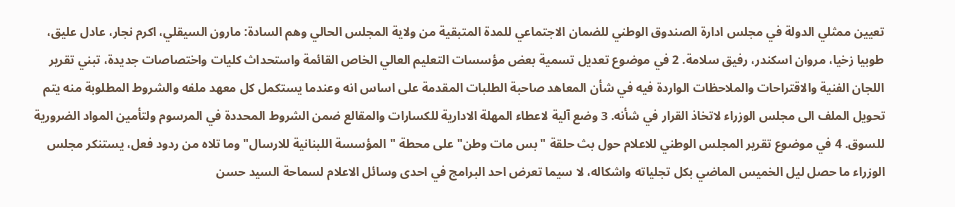تعيين ممثلي الدولة في مجلس ادارة الصندوق الوطني للضمان الاجتماعي للمدة المتبقية من ولاية المجلس الحالي وهم السادة: مارون السيقلي، اكرم نجار، عادل عليق، طوبيا زخيا، مروان اسكندر، رفيق سلامة. 2 في موضوع تعديل تسمية بعض مؤسسات التعليم العالي الخاص القائمة واستحداث كليات واختصاصات جديدة، تبني تقرير اللجان الفنية والاقتراحات والملاحظات الواردة فيه في شأن المعاهد صاحبة الطلبات المقدمة على اساس انه وعندما يستكمل كل معهد ملفه والشروط المطلوبة منه يتم تحويل الملف الى مجلس الوزراء لاتخاذ القرار في شأنه. 3 وضع آلية لاعطاء المهلة الادارية للكسارات والمقالع ضمن الشروط المحددة في المرسوم ولتأمين المواد الضرورية للسوق. 4 في موضوع تقرير المجلس الوطني للاعلام حول بث حلقة "بس مات وطن" على محطة "المؤسسة اللبنانية للارسال" وما تلاه من ردود فعل، يستنكر مجلس الوزراء ما حصل ليل الخميس الماضي بكل تجلياته واشكاله، لا سيما تعرض احد البرامج في احدى وسائل الاعلام لسماحة السيد حسن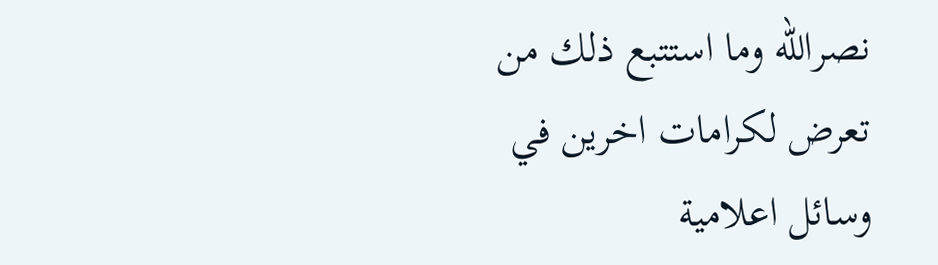نصرالله وما استتبع ذلك من تعرض لكرامات اخرين في وسائل اعلامية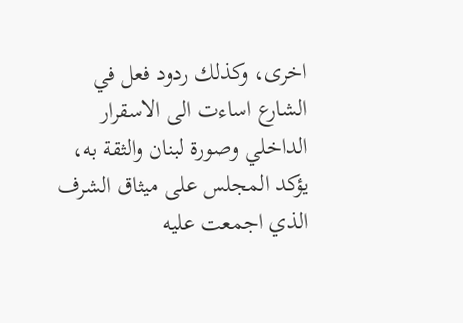اخرى، وكذلك ردود فعل في الشارع اساءت الى الاسقرار الداخلي وصورة لبنان والثقة به، يؤكد المجلس على ميثاق الشرف الذي اجمعت عليه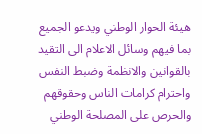هيئة الحوار الوطني ويدعو الجميع بما فيهم وسائل الاعلام الى التقيد بالقوانين والانظمة وضبط النفس واحترام كرامات الناس وحقوقهم والحرص على المصلحة الوطني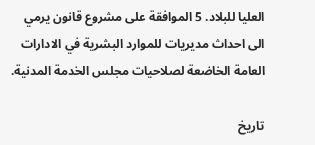العليا للبلاد. 5 الموافقة على مشروع قانون يرمي الى احداث مديريات للموارد البشرية في الادارات العامة الخاضعة لصلاحيات مجلس الخدمة المدنية.

تاريخ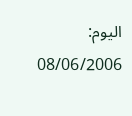اليوم:
08/06/2006